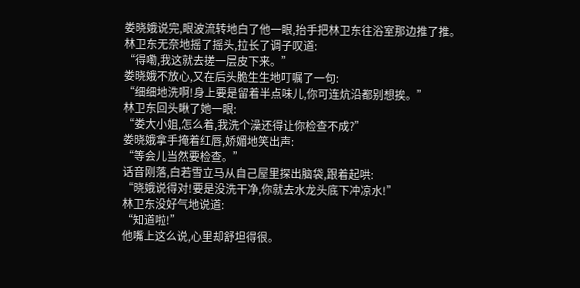娄晓娥说完,眼波流转地白了他一眼,抬手把林卫东往浴室那边推了推。
林卫东无奈地摇了摇头,拉长了调子叹道:
“得嘞,我这就去搓一层皮下来。”
娄晓娥不放心,又在后头脆生生地叮嘱了一句:
“细细地洗啊!身上要是留着半点味儿,你可连炕沿都别想挨。”
林卫东回头瞅了她一眼:
“娄大小姐,怎么着,我洗个澡还得让你检查不成?”
娄晓娥拿手掩着红唇,娇媚地笑出声:
“等会儿当然要检查。”
话音刚落,白若雪立马从自己屋里探出脑袋,跟着起哄:
“晓娥说得对!要是没洗干净,你就去水龙头底下冲凉水!”
林卫东没好气地说道:
“知道啦!”
他嘴上这么说,心里却舒坦得很。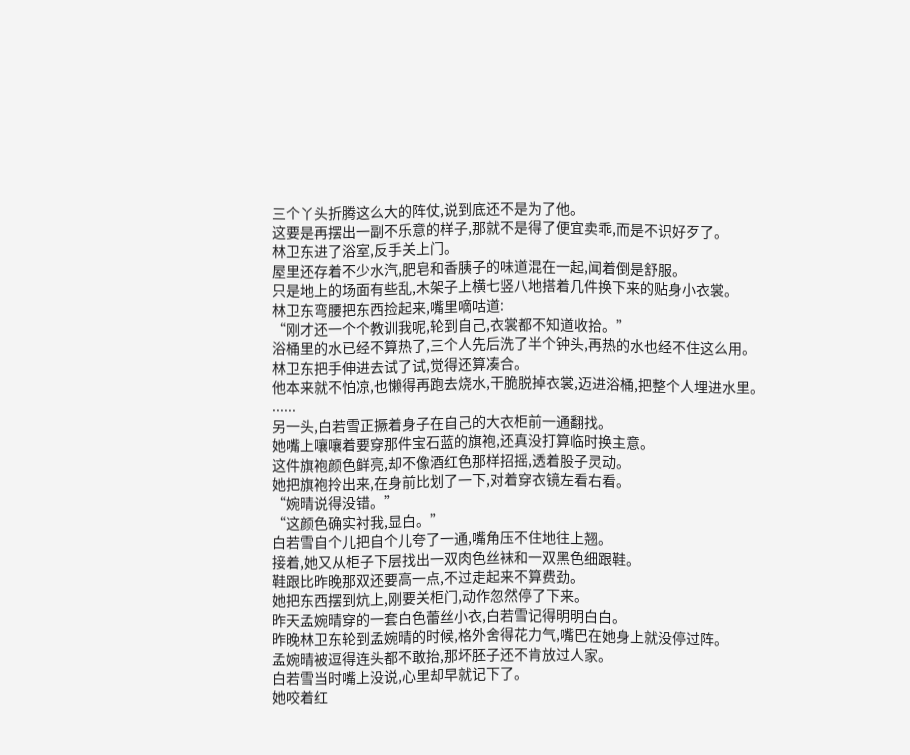三个丫头折腾这么大的阵仗,说到底还不是为了他。
这要是再摆出一副不乐意的样子,那就不是得了便宜卖乖,而是不识好歹了。
林卫东进了浴室,反手关上门。
屋里还存着不少水汽,肥皂和香胰子的味道混在一起,闻着倒是舒服。
只是地上的场面有些乱,木架子上横七竖八地搭着几件换下来的贴身小衣裳。
林卫东弯腰把东西捡起来,嘴里嘀咕道:
“刚才还一个个教训我呢,轮到自己,衣裳都不知道收拾。”
浴桶里的水已经不算热了,三个人先后洗了半个钟头,再热的水也经不住这么用。
林卫东把手伸进去试了试,觉得还算凑合。
他本来就不怕凉,也懒得再跑去烧水,干脆脱掉衣裳,迈进浴桶,把整个人埋进水里。
......
另一头,白若雪正撅着身子在自己的大衣柜前一通翻找。
她嘴上嚷嚷着要穿那件宝石蓝的旗袍,还真没打算临时换主意。
这件旗袍颜色鲜亮,却不像酒红色那样招摇,透着股子灵动。
她把旗袍拎出来,在身前比划了一下,对着穿衣镜左看右看。
“婉晴说得没错。”
“这颜色确实衬我,显白。”
白若雪自个儿把自个儿夸了一通,嘴角压不住地往上翘。
接着,她又从柜子下层找出一双肉色丝袜和一双黑色细跟鞋。
鞋跟比昨晚那双还要高一点,不过走起来不算费劲。
她把东西摆到炕上,刚要关柜门,动作忽然停了下来。
昨天孟婉晴穿的一套白色蕾丝小衣,白若雪记得明明白白。
昨晚林卫东轮到孟婉晴的时候,格外舍得花力气,嘴巴在她身上就没停过阵。
孟婉晴被逗得连头都不敢抬,那坏胚子还不肯放过人家。
白若雪当时嘴上没说,心里却早就记下了。
她咬着红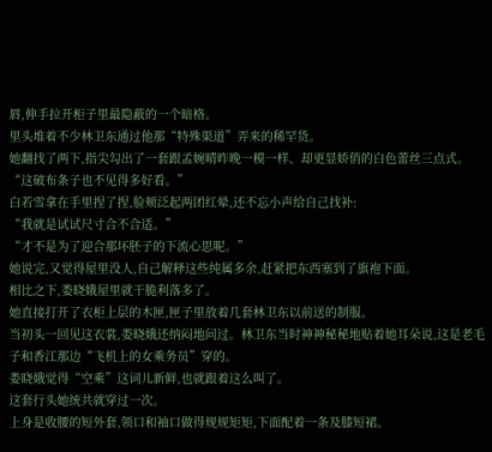唇,伸手拉开柜子里最隐蔽的一个暗格。
里头堆着不少林卫东通过他那“特殊渠道”弄来的稀罕货。
她翻找了两下,指尖勾出了一套跟孟婉晴昨晚一模一样、却更显娇俏的白色蕾丝三点式。
“这破布条子也不见得多好看。”
白若雪拿在手里捏了捏,脸颊泛起两团红晕,还不忘小声给自己找补:
“我就是试试尺寸合不合适。”
“才不是为了迎合那坏胚子的下流心思呢。”
她说完,又觉得屋里没人,自己解释这些纯属多余,赶紧把东西塞到了旗袍下面。
相比之下,娄晓娥屋里就干脆利落多了。
她直接打开了衣柜上层的木匣,匣子里放着几套林卫东以前送的制服。
当初头一回见这衣裳,娄晓娥还纳闷地问过。林卫东当时神神秘秘地贴着她耳朵说,这是老毛子和香江那边“飞机上的女乘务员”穿的。
娄晓娥觉得“空乘”这词儿新鲜,也就跟着这么叫了。
这套行头她统共就穿过一次。
上身是收腰的短外套,领口和袖口做得规规矩矩,下面配着一条及膝短裙。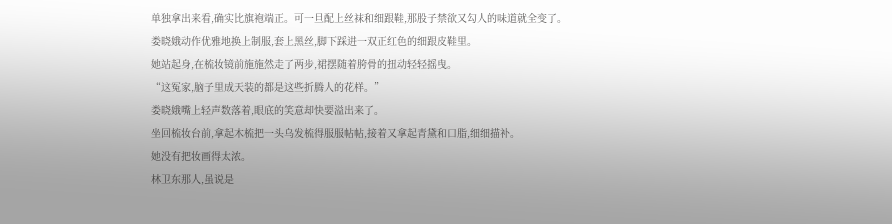单独拿出来看,确实比旗袍端正。可一旦配上丝袜和细跟鞋,那股子禁欲又勾人的味道就全变了。
娄晓娥动作优雅地换上制服,套上黑丝,脚下踩进一双正红色的细跟皮鞋里。
她站起身,在梳妆镜前施施然走了两步,裙摆随着胯骨的扭动轻轻摇曳。
“这冤家,脑子里成天装的都是这些折腾人的花样。”
娄晓娥嘴上轻声数落着,眼底的笑意却快要溢出来了。
坐回梳妆台前,拿起木梳把一头乌发梳得服服帖帖,接着又拿起青黛和口脂,细细描补。
她没有把妆画得太浓。
林卫东那人,虽说是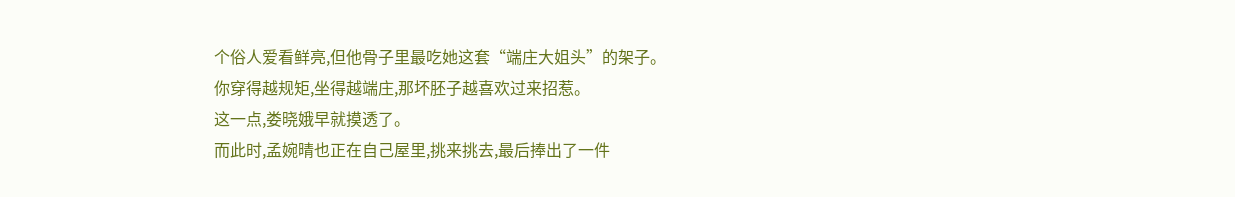个俗人爱看鲜亮,但他骨子里最吃她这套“端庄大姐头”的架子。
你穿得越规矩,坐得越端庄,那坏胚子越喜欢过来招惹。
这一点,娄晓娥早就摸透了。
而此时,孟婉晴也正在自己屋里,挑来挑去,最后捧出了一件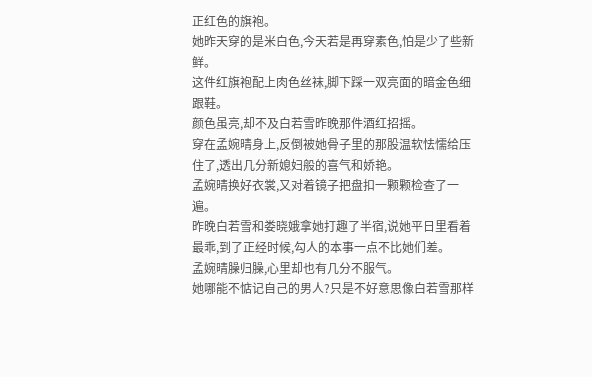正红色的旗袍。
她昨天穿的是米白色,今天若是再穿素色,怕是少了些新鲜。
这件红旗袍配上肉色丝袜,脚下踩一双亮面的暗金色细跟鞋。
颜色虽亮,却不及白若雪昨晚那件酒红招摇。
穿在孟婉晴身上,反倒被她骨子里的那股温软怯懦给压住了,透出几分新媳妇般的喜气和娇艳。
孟婉晴换好衣裳,又对着镜子把盘扣一颗颗检查了一遍。
昨晚白若雪和娄晓娥拿她打趣了半宿,说她平日里看着最乖,到了正经时候,勾人的本事一点不比她们差。
孟婉晴臊归臊,心里却也有几分不服气。
她哪能不惦记自己的男人?只是不好意思像白若雪那样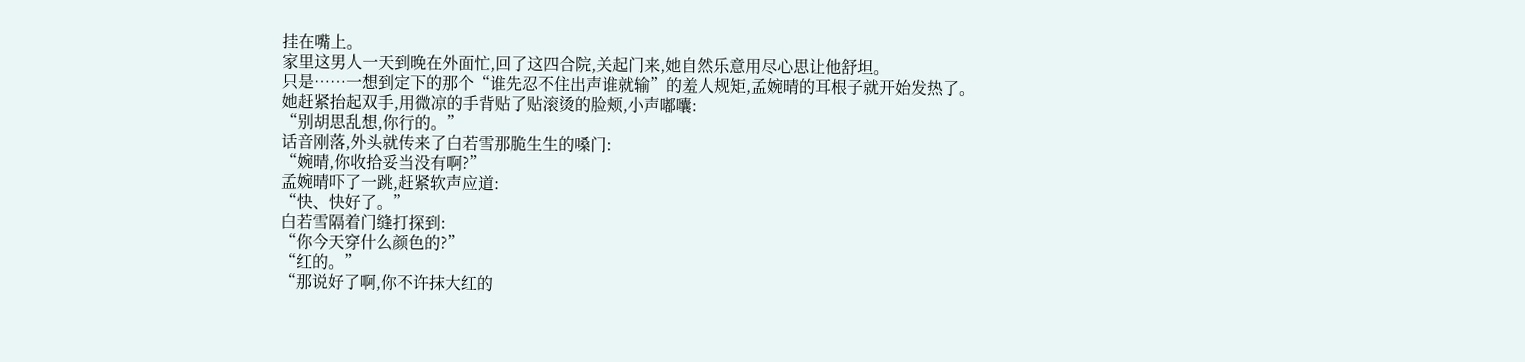挂在嘴上。
家里这男人一天到晚在外面忙,回了这四合院,关起门来,她自然乐意用尽心思让他舒坦。
只是……一想到定下的那个“谁先忍不住出声谁就输”的羞人规矩,孟婉晴的耳根子就开始发热了。
她赶紧抬起双手,用微凉的手背贴了贴滚烫的脸颊,小声嘟囔:
“别胡思乱想,你行的。”
话音刚落,外头就传来了白若雪那脆生生的嗓门:
“婉晴,你收拾妥当没有啊?”
孟婉晴吓了一跳,赶紧软声应道:
“快、快好了。”
白若雪隔着门缝打探到:
“你今天穿什么颜色的?”
“红的。”
“那说好了啊,你不许抹大红的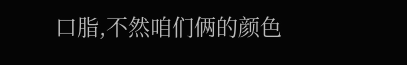口脂,不然咱们俩的颜色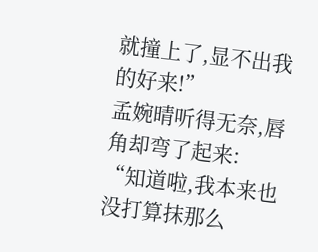就撞上了,显不出我的好来!”
孟婉晴听得无奈,唇角却弯了起来:
“知道啦,我本来也没打算抹那么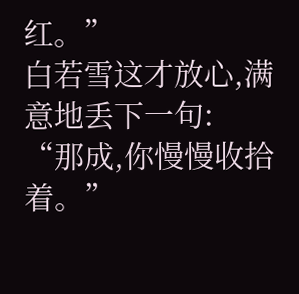红。”
白若雪这才放心,满意地丢下一句:
“那成,你慢慢收拾着。”